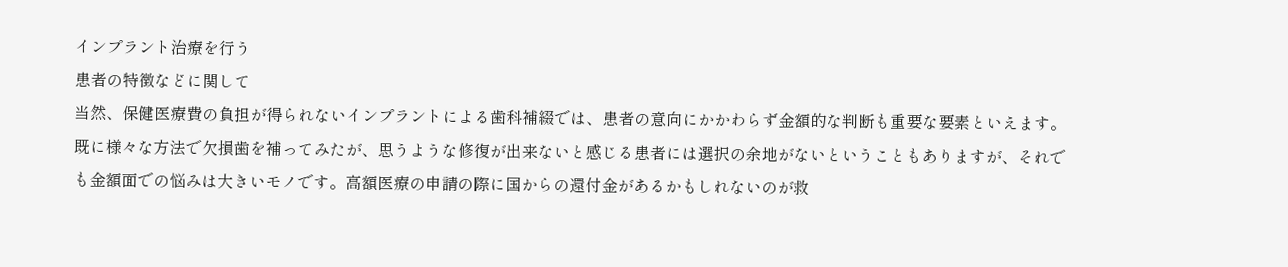インプラント治療を行う
患者の特徴などに関して
当然、保健医療費の負担が得られないインプラントによる歯科補綴では、患者の意向にかかわらず金額的な判断も重要な要素といえます。
既に様々な方法で欠損歯を補ってみたが、思うような修復が出来ないと感じる患者には選択の余地がないということもありますが、それでも金額面での悩みは大きいモノです。高額医療の申請の際に国からの還付金があるかもしれないのが救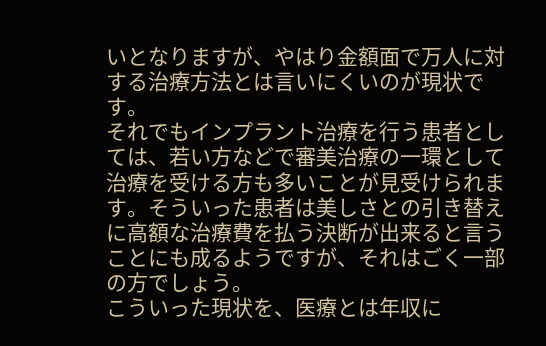いとなりますが、やはり金額面で万人に対する治療方法とは言いにくいのが現状です。
それでもインプラント治療を行う患者としては、若い方などで審美治療の一環として治療を受ける方も多いことが見受けられます。そういった患者は美しさとの引き替えに高額な治療費を払う決断が出来ると言うことにも成るようですが、それはごく一部の方でしょう。
こういった現状を、医療とは年収に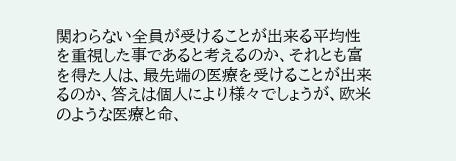関わらない全員が受けることが出来る平均性を重視した事であると考えるのか、それとも富を得た人は、最先端の医療を受けることが出来るのか、答えは個人により様々でしょうが、欧米のような医療と命、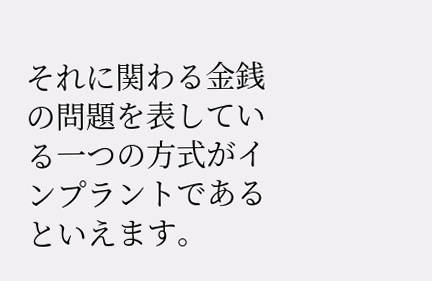それに関わる金銭の問題を表している一つの方式がインプラントであるといえます。